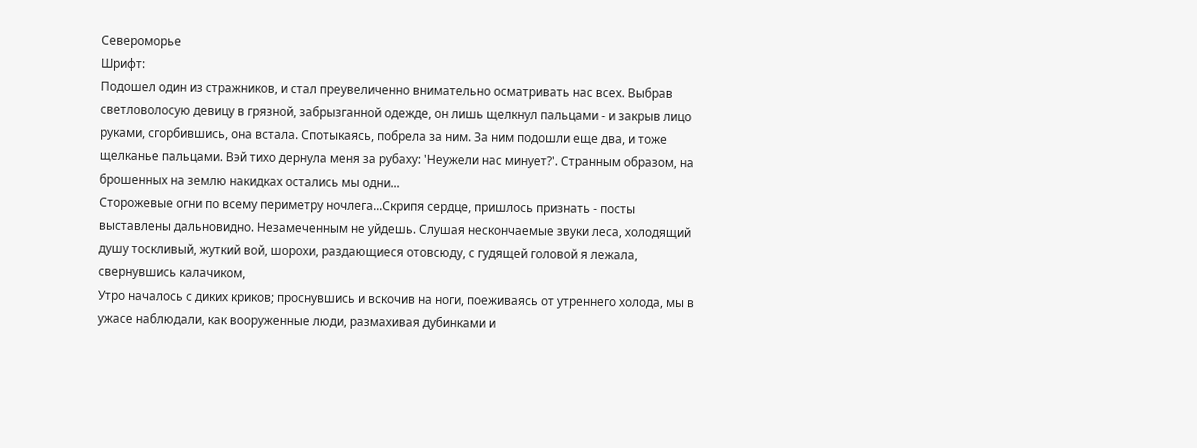Североморье
Шрифт:
Подошел один из стражников, и стал преувеличенно внимательно осматривать нас всех. Выбрав светловолосую девицу в грязной, забрызганной одежде, он лишь щелкнул пальцами - и закрыв лицо руками, сгорбившись, она встала. Спотыкаясь, побрела за ним. За ним подошли еще два, и тоже щелканье пальцами. Вэй тихо дернула меня за рубаху: 'Неужели нас минует?'. Странным образом, на брошенных на землю накидках остались мы одни...
Сторожевые огни по всему периметру ночлега...Скрипя сердце, пришлось признать - посты выставлены дальновидно. Незамеченным не уйдешь. Слушая нескончаемые звуки леса, холодящий душу тоскливый, жуткий вой, шорохи, раздающиеся отовсюду, с гудящей головой я лежала, свернувшись калачиком,
Утро началось с диких криков; проснувшись и вскочив на ноги, поеживаясь от утреннего холода, мы в ужасе наблюдали, как вооруженные люди, размахивая дубинками и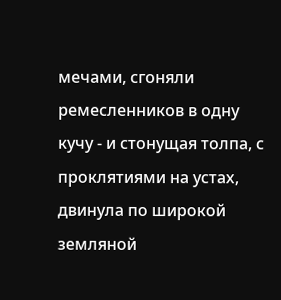мечами, сгоняли ремесленников в одну кучу - и стонущая толпа, с проклятиями на устах, двинула по широкой земляной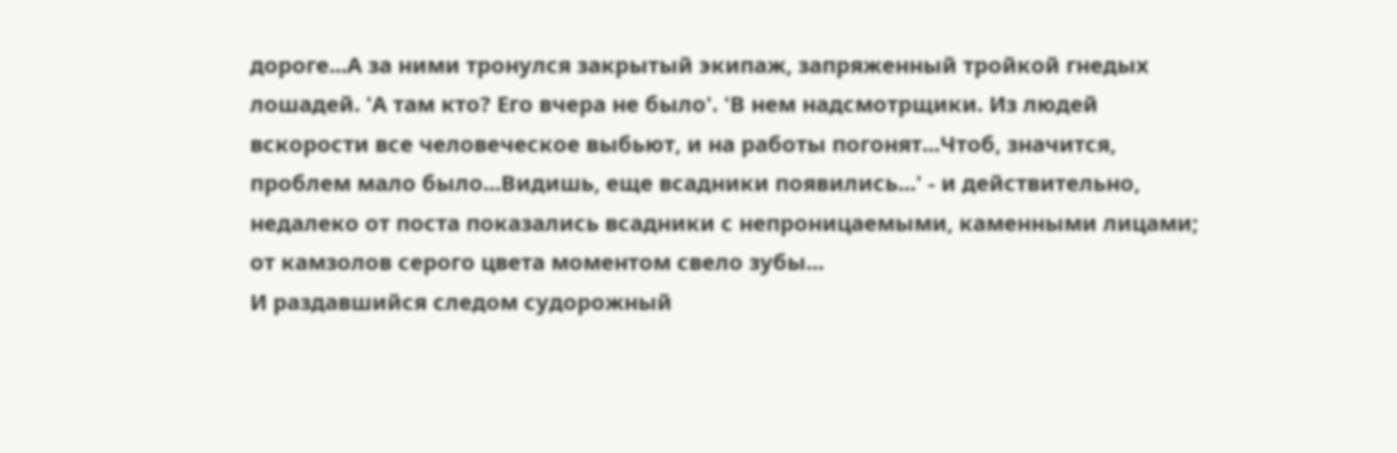дороге...А за ними тронулся закрытый экипаж, запряженный тройкой гнедых лошадей. 'А там кто? Его вчера не было'. 'В нем надсмотрщики. Из людей вскорости все человеческое выбьют, и на работы погонят...Чтоб, значится, проблем мало было...Видишь, еще всадники появились...' - и действительно, недалеко от поста показались всадники с непроницаемыми, каменными лицами; от камзолов серого цвета моментом свело зубы...
И раздавшийся следом судорожный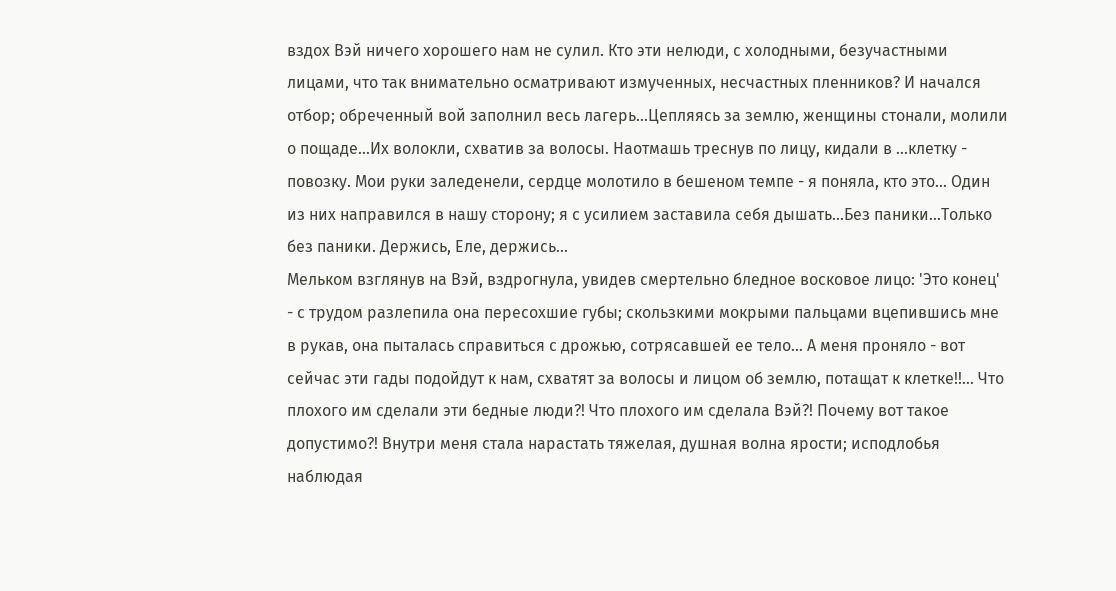вздох Вэй ничего хорошего нам не сулил. Кто эти нелюди, с холодными, безучастными лицами, что так внимательно осматривают измученных, несчастных пленников? И начался отбор; обреченный вой заполнил весь лагерь...Цепляясь за землю, женщины стонали, молили о пощаде...Их волокли, схватив за волосы. Наотмашь треснув по лицу, кидали в ...клетку - повозку. Мои руки заледенели, сердце молотило в бешеном темпе - я поняла, кто это... Один из них направился в нашу сторону; я с усилием заставила себя дышать...Без паники...Только без паники. Держись, Еле, держись...
Мельком взглянув на Вэй, вздрогнула, увидев смертельно бледное восковое лицо: 'Это конец' - с трудом разлепила она пересохшие губы; скользкими мокрыми пальцами вцепившись мне в рукав, она пыталась справиться с дрожью, сотрясавшей ее тело... А меня проняло - вот сейчас эти гады подойдут к нам, схватят за волосы и лицом об землю, потащат к клетке!!... Что плохого им сделали эти бедные люди?! Что плохого им сделала Вэй?! Почему вот такое допустимо?! Внутри меня стала нарастать тяжелая, душная волна ярости; исподлобья наблюдая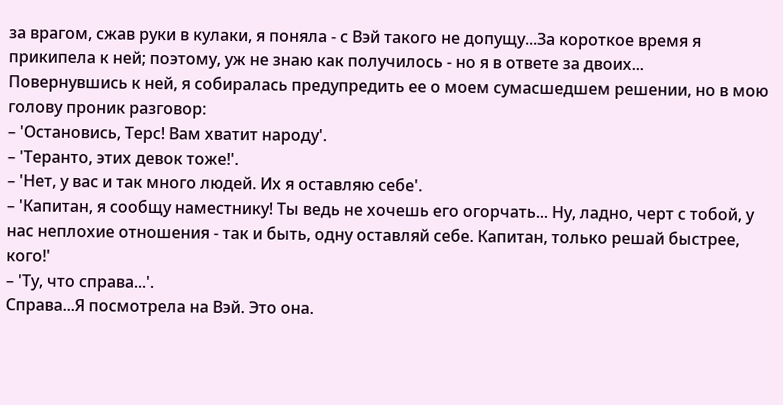за врагом, сжав руки в кулаки, я поняла - с Вэй такого не допущу...За короткое время я прикипела к ней; поэтому, уж не знаю как получилось - но я в ответе за двоих...
Повернувшись к ней, я собиралась предупредить ее о моем сумасшедшем решении, но в мою голову проник разговор:
– 'Остановись, Терс! Вам хватит народу'.
– 'Теранто, этих девок тоже!'.
– 'Нет, у вас и так много людей. Их я оставляю себе'.
– 'Капитан, я сообщу наместнику! Ты ведь не хочешь его огорчать... Ну, ладно, черт с тобой, у нас неплохие отношения - так и быть, одну оставляй себе. Капитан, только решай быстрее, кого!'
– 'Ту, что справа...'.
Справа...Я посмотрела на Вэй. Это она.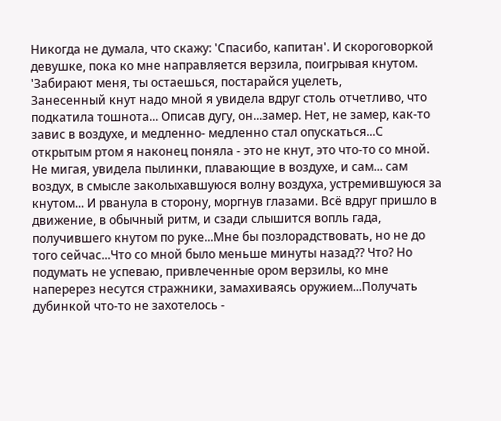Никогда не думала, что скажу: 'Спасибо, капитан'. И скороговоркой девушке, пока ко мне направляется верзила, поигрывая кнутом. 'Забирают меня, ты остаешься, постарайся уцелеть,
Занесенный кнут надо мной я увидела вдруг столь отчетливо, что подкатила тошнота... Описав дугу, он...замер. Нет, не замер, как-то завис в воздухе, и медленно- медленно стал опускаться...С открытым ртом я наконец поняла - это не кнут, это что-то со мной. Не мигая, увидела пылинки, плавающие в воздухе, и сам... сам воздух, в смысле заколыхавшуюся волну воздуха, устремившуюся за кнутом... И рванула в сторону, моргнув глазами. Всё вдруг пришло в движение, в обычный ритм, и сзади слышится вопль гада, получившего кнутом по руке...Мне бы позлорадствовать, но не до того сейчас...Что со мной было меньше минуты назад?? Что? Но подумать не успеваю, привлеченные ором верзилы, ко мне наперерез несутся стражники, замахиваясь оружием...Получать дубинкой что-то не захотелось -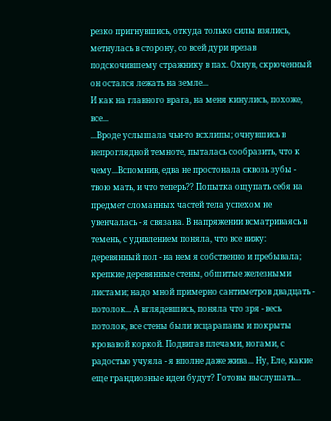резко пригнувшись, откуда только силы взялись, метнулась в сторону, со всей дури врезав подскочившему стражнику в пах. Охнув, скрюченный он остался лежать на земле...
И как на главного врага, на меня кинулись, похоже, все...
...Вроде услышала чьи-то всхлипы; очнувшись в непроглядной темноте, пыталась сообразить, что к чему...Вспомнив, едва не простонала сквозь зубы - твою мать, и что теперь?? Попытка ощупать себя на предмет сломанных частей тела успехом не увенчалась - я связана. В напряжении всматриваясь в темень, с удивлением поняла, что все вижу: деревянный пол - на нем я собственно и пребывала; крепкие деревянные стены, обшитые железными листами; надо мной примерно сантиметров двадцать - потолок... А вглядевшись, поняла что зря - весь потолок, все стены были исцарапаны и покрыты кровавой коркой. Подвигав плечами, ногами, с радостью учуяла - я вполне даже жива... Ну, Еле, какие еще грандиозные идеи будут? Готовы выслушать...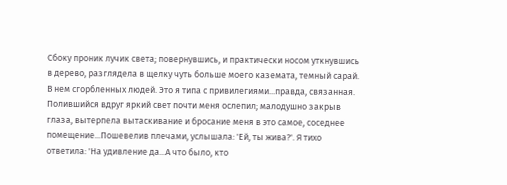Сбоку проник лучик света; повернувшись, и практически носом уткнувшись в дерево, разглядела в щелку чуть больше моего каземата, темный сарай. В нем сгорбленных людей. Это я типа с привилегиями...правда, связанная. Полившийся вдруг яркий свет почти меня ослепил; малодушно закрыв глаза, вытерпела вытаскивание и бросание меня в это самое, соседнее помещение...Пошевелив плечами, услышала: 'Ей, ты жива?'. Я тихо ответила: 'На удивление да...А что было, кто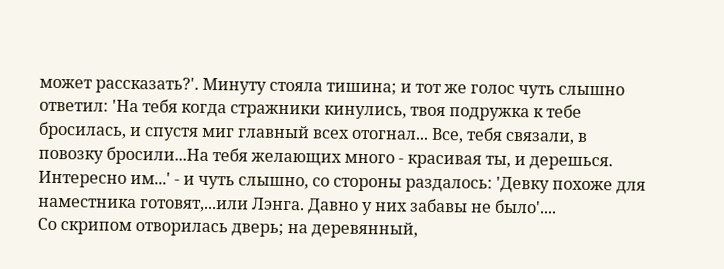может рассказать?'. Минуту стояла тишина; и тот же голос чуть слышно ответил: 'На тебя когда стражники кинулись, твоя подружка к тебе бросилась, и спустя миг главный всех отогнал... Все, тебя связали, в повозку бросили...На тебя желающих много - красивая ты, и дерешься. Интересно им...' - и чуть слышно, со стороны раздалось: 'Девку похоже для наместника готовят,...или Лэнга. Давно у них забавы не было'....
Со скрипом отворилась дверь; на деревянный,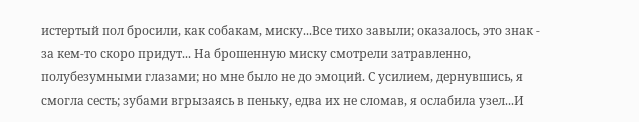истертый пол бросили, как собакам, миску...Все тихо завыли; оказалось, это знак - за кем-то скоро придут... На брошенную миску смотрели затравленно, полубезумными глазами; но мне было не до эмоций. С усилием, дернувшись, я смогла сесть; зубами вгрызаясь в пеньку, едва их не сломав, я ослабила узел...И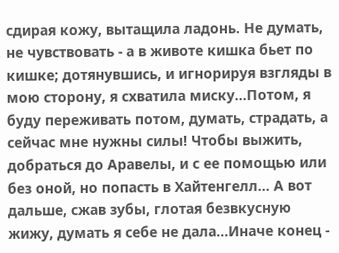сдирая кожу, вытащила ладонь. Не думать, не чувствовать - а в животе кишка бьет по кишке; дотянувшись, и игнорируя взгляды в мою сторону, я схватила миску...Потом, я буду переживать потом, думать, страдать, а сейчас мне нужны силы! Чтобы выжить, добраться до Аравелы, и с ее помощью или без оной, но попасть в Хайтенгелл... А вот дальше, сжав зубы, глотая безвкусную жижу, думать я себе не дала...Иначе конец -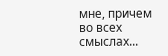мне, причем во всех смыслах...